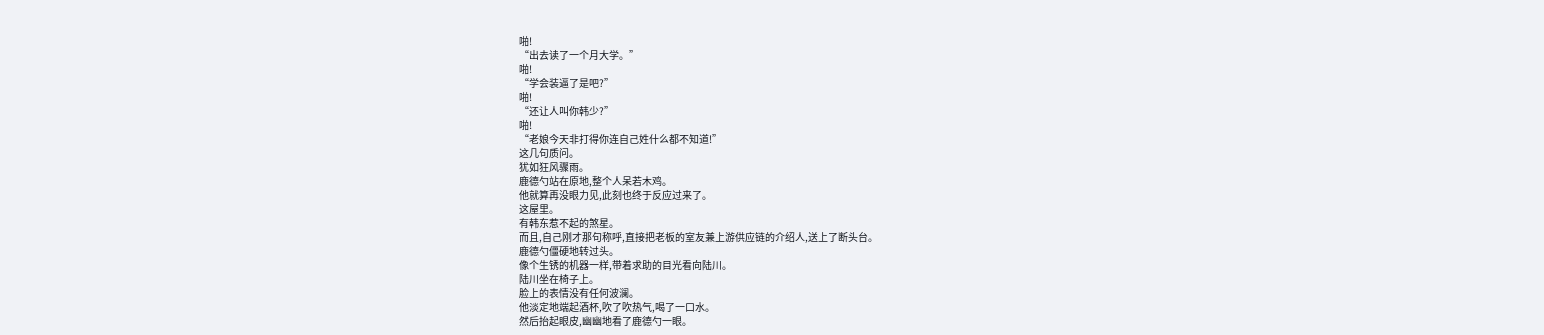啪!
“出去读了一个月大学。”
啪!
“学会装逼了是吧?”
啪!
“还让人叫你韩少?”
啪!
“老娘今天非打得你连自己姓什么都不知道!”
这几句质问。
犹如狂风骤雨。
鹿德勺站在原地,整个人呆若木鸡。
他就算再没眼力见,此刻也终于反应过来了。
这屋里。
有韩东惹不起的煞星。
而且,自己刚才那句称呼,直接把老板的室友兼上游供应链的介绍人,送上了断头台。
鹿德勺僵硬地转过头。
像个生锈的机器一样,带着求助的目光看向陆川。
陆川坐在椅子上。
脸上的表情没有任何波澜。
他淡定地端起酒杯,吹了吹热气,喝了一口水。
然后抬起眼皮,幽幽地看了鹿德勺一眼。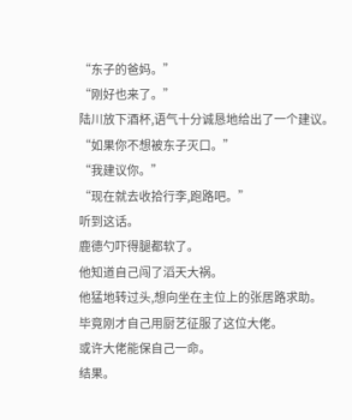“东子的爸妈。”
“刚好也来了。”
陆川放下酒杯,语气十分诚恳地给出了一个建议。
“如果你不想被东子灭口。”
“我建议你。”
“现在就去收拾行李,跑路吧。”
听到这话。
鹿德勺吓得腿都软了。
他知道自己闯了滔天大祸。
他猛地转过头,想向坐在主位上的张居路求助。
毕竟刚才自己用厨艺征服了这位大佬。
或许大佬能保自己一命。
结果。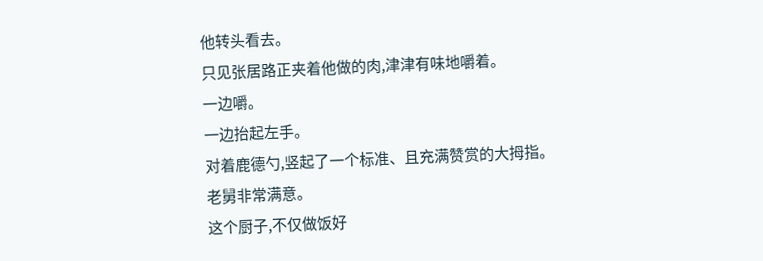他转头看去。
只见张居路正夹着他做的肉,津津有味地嚼着。
一边嚼。
一边抬起左手。
对着鹿德勺,竖起了一个标准、且充满赞赏的大拇指。
老舅非常满意。
这个厨子,不仅做饭好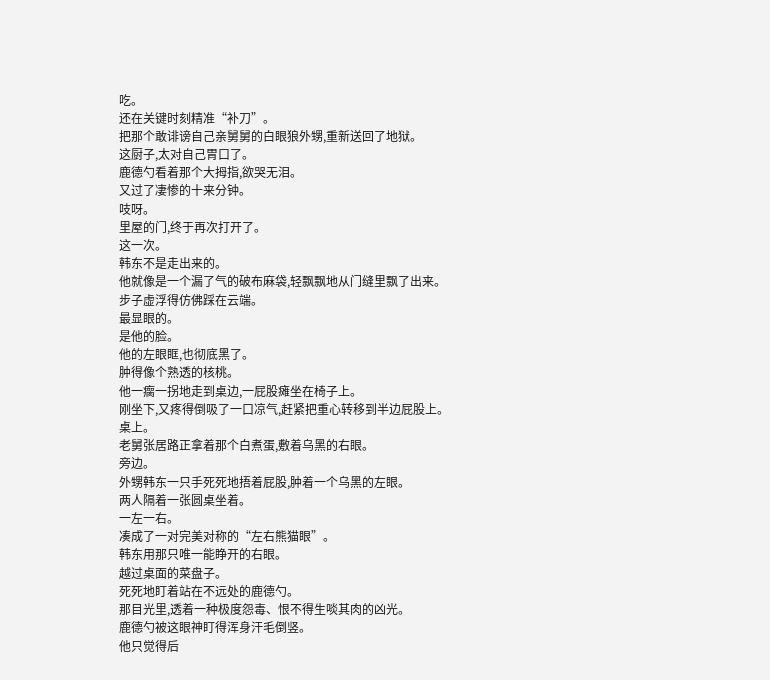吃。
还在关键时刻精准“补刀”。
把那个敢诽谤自己亲舅舅的白眼狼外甥,重新送回了地狱。
这厨子,太对自己胃口了。
鹿德勺看着那个大拇指,欲哭无泪。
又过了凄惨的十来分钟。
吱呀。
里屋的门,终于再次打开了。
这一次。
韩东不是走出来的。
他就像是一个漏了气的破布麻袋,轻飘飘地从门缝里飘了出来。
步子虚浮得仿佛踩在云端。
最显眼的。
是他的脸。
他的左眼眶,也彻底黑了。
肿得像个熟透的核桃。
他一瘸一拐地走到桌边,一屁股瘫坐在椅子上。
刚坐下,又疼得倒吸了一口凉气,赶紧把重心转移到半边屁股上。
桌上。
老舅张居路正拿着那个白煮蛋,敷着乌黑的右眼。
旁边。
外甥韩东一只手死死地捂着屁股,肿着一个乌黑的左眼。
两人隔着一张圆桌坐着。
一左一右。
凑成了一对完美对称的“左右熊猫眼”。
韩东用那只唯一能睁开的右眼。
越过桌面的菜盘子。
死死地盯着站在不远处的鹿德勺。
那目光里,透着一种极度怨毒、恨不得生啖其肉的凶光。
鹿德勺被这眼神盯得浑身汗毛倒竖。
他只觉得后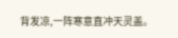背发凉,一阵寒意直冲天灵盖。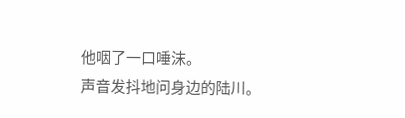他咽了一口唾沫。
声音发抖地问身边的陆川。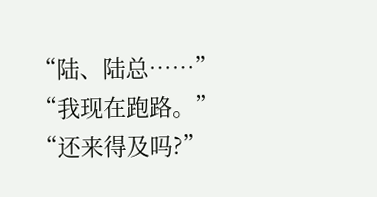“陆、陆总……”
“我现在跑路。”
“还来得及吗?”